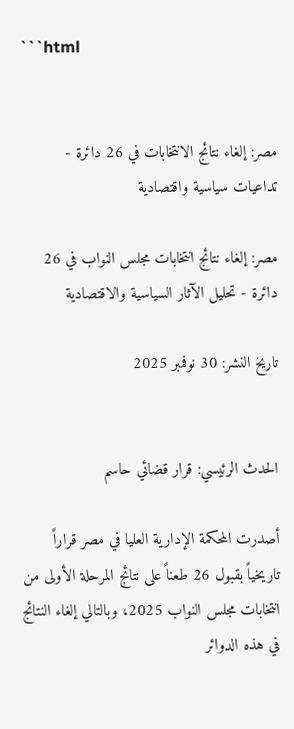```html


مصر: إلغاء نتائج الانتخابات في 26 دائرة - تداعيات سياسية واقتصادية

مصر: إلغاء نتائج انتخابات مجلس النواب في 26 دائرة - تحليل الآثار السياسية والاقتصادية

تاريخ النشر: 30 نوفمبر 2025


الحدث الرئيسي: قرار قضائي حاسم

أصدرت المحكمة الإدارية العليا في مصر قراراً تاريخياً بقبول 26 طعناً على نتائج المرحلة الأولى من انتخابات مجلس النواب 2025، وبالتالي إلغاء النتائج في هذه الدوائر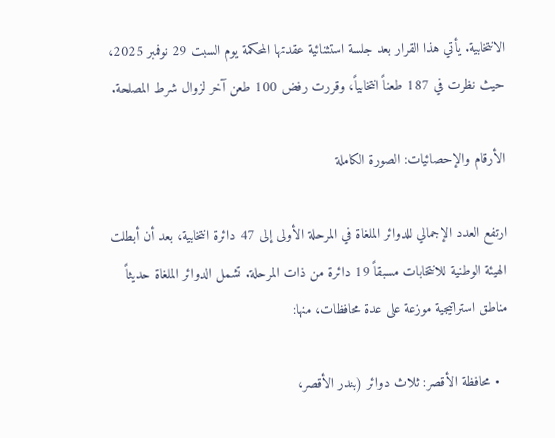الانتخابية. يأتي هذا القرار بعد جلسة استثنائية عقدتها المحكمة يوم السبت 29 نوفمبر 2025، حيث نظرت في 187 طعناً انتخابياً، وقررت رفض 100 طعن آخر لزوال شرط المصلحة.

الأرقام والإحصائيات: الصورة الكاملة

ارتفع العدد الإجمالي للدوائر الملغاة في المرحلة الأولى إلى 47 دائرة انتخابية، بعد أن أبطلت الهيئة الوطنية للانتخابات مسبقاً 19 دائرة من ذات المرحلة. تشمل الدوائر الملغاة حديثاً مناطق استراتيجية موزعة على عدة محافظات، منها:

  • محافظة الأقصر: ثلاث دوائر (بندر الأقصر،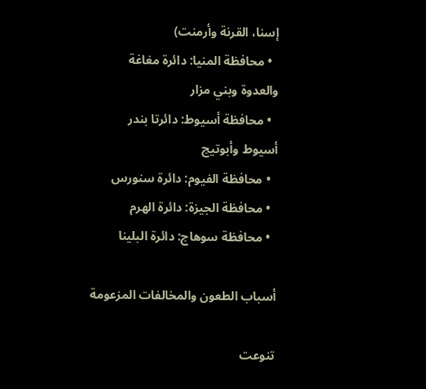إسنا، القرنة وأرمنت)
  • محافظة المنيا: دائرة مغاغة والعدوة وبني مزار
  • محافظة أسيوط: دائرتا بندر أسيوط وأبوتيج
  • محافظة الفيوم: دائرة سنورس
  • محافظة الجيزة: دائرة الهرم
  • محافظة سوهاج: دائرة البلينا

أسباب الطعون والمخالفات المزعومة

تنوعت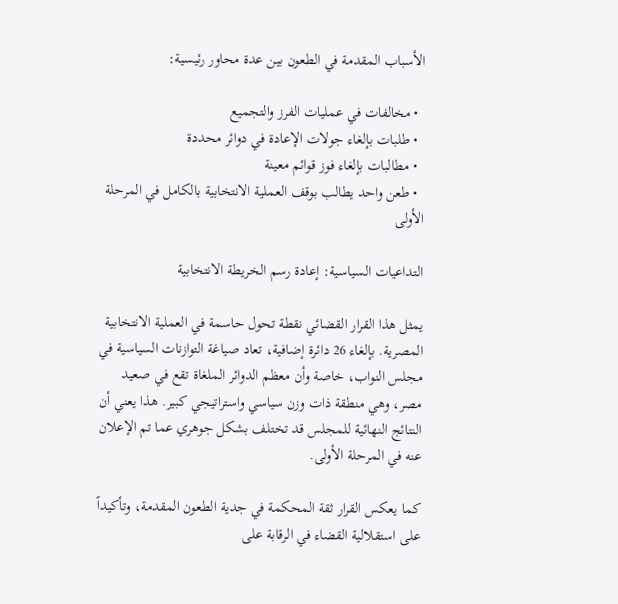الأسباب المقدمة في الطعون بين عدة محاور رئيسية:

  • مخالفات في عمليات الفرز والتجميع
  • طلبات بإلغاء جولات الإعادة في دوائر محددة
  • مطالبات بإلغاء فوز قوائم معينة
  • طعن واحد يطالب بوقف العملية الانتخابية بالكامل في المرحلة الأولى

التداعيات السياسية: إعادة رسم الخريطة الانتخابية

يمثل هذا القرار القضائي نقطة تحول حاسمة في العملية الانتخابية المصرية. بإلغاء 26 دائرة إضافية، تعاد صياغة التوازنات السياسية في مجلس النواب، خاصة وأن معظم الدوائر الملغاة تقع في صعيد مصر، وهي منطقة ذات وزن سياسي واستراتيجي كبير. هذا يعني أن النتائج النهائية للمجلس قد تختلف بشكل جوهري عما تم الإعلان عنه في المرحلة الأولى.

كما يعكس القرار ثقة المحكمة في جدية الطعون المقدمة، وتأكيداً على استقلالية القضاء في الرقابة على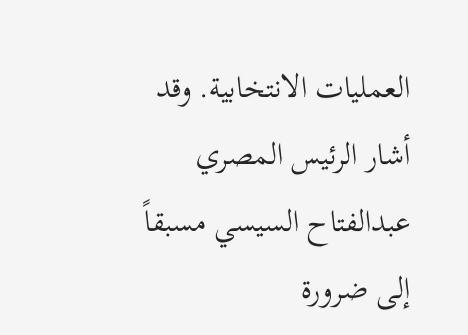العمليات الانتخابية. وقد أشار الرئيس المصري عبدالفتاح السيسي مسبقاً إلى ضرورة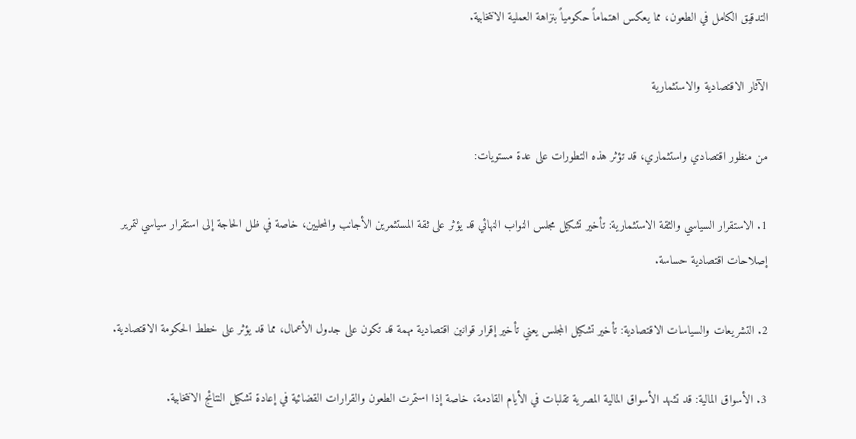التدقيق الكامل في الطعون، مما يعكس اهتماماً حكومياً بنزاهة العملية الانتخابية.

الآثار الاقتصادية والاستثمارية

من منظور اقتصادي واستثماري، قد تؤثر هذه التطورات على عدة مستويات:

1. الاستقرار السياسي والثقة الاستثمارية: تأخير تشكيل مجلس النواب النهائي قد يؤثر على ثقة المستثمرين الأجانب والمحليين، خاصة في ظل الحاجة إلى استقرار سياسي لتمرير إصلاحات اقتصادية حساسة.

2. التشريعات والسياسات الاقتصادية: تأخير تشكيل المجلس يعني تأخير إقرار قوانين اقتصادية مهمة قد تكون على جدول الأعمال، مما قد يؤثر على خطط الحكومة الاقتصادية.

3. الأسواق المالية: قد تشهد الأسواق المالية المصرية تقلبات في الأيام القادمة، خاصة إذا استمرت الطعون والقرارات القضائية في إعادة تشكيل النتائج الانتخابية.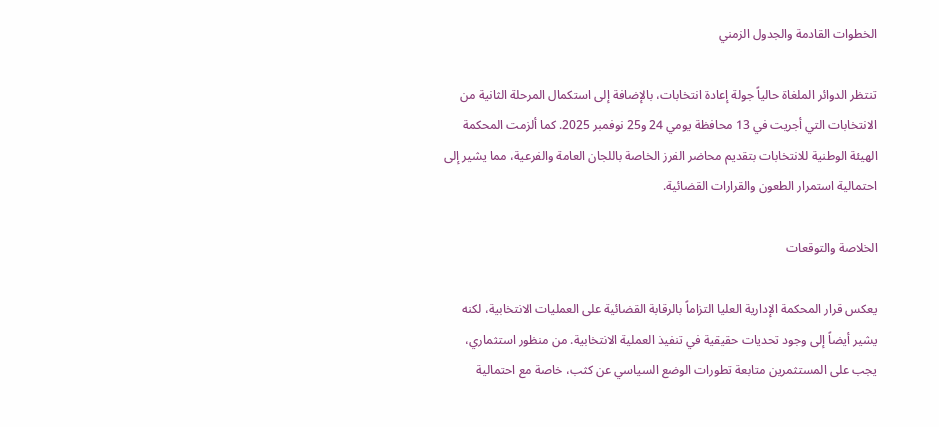الخطوات القادمة والجدول الزمني

تنتظر الدوائر الملغاة حالياً جولة إعادة انتخابات، بالإضافة إلى استكمال المرحلة الثانية من الانتخابات التي أجريت في 13 محافظة يومي 24 و25 نوفمبر 2025. كما ألزمت المحكمة الهيئة الوطنية للانتخابات بتقديم محاضر الفرز الخاصة باللجان العامة والفرعية، مما يشير إلى احتمالية استمرار الطعون والقرارات القضائية.

الخلاصة والتوقعات

يعكس قرار المحكمة الإدارية العليا التزاماً بالرقابة القضائية على العمليات الانتخابية، لكنه يشير أيضاً إلى وجود تحديات حقيقية في تنفيذ العملية الانتخابية. من منظور استثماري، يجب على المستثمرين متابعة تطورات الوضع السياسي عن كثب، خاصة مع احتمالية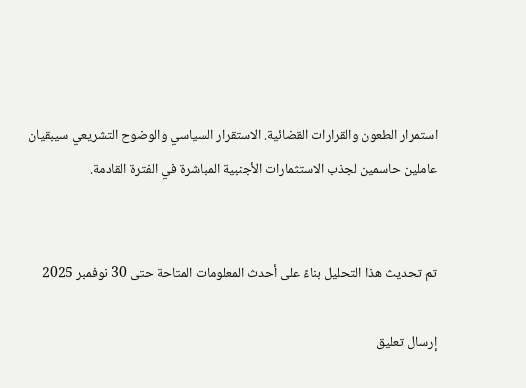استمرار الطعون والقرارات القضائية. الاستقرار السياسي والوضوح التشريعي سيبقيان عاملين حاسمين لجذب الاستثمارات الأجنبية المباشرة في الفترة القادمة.


تم تحديث هذا التحليل بناءً على أحدث المعلومات المتاحة حتى 30 نوفمبر 2025

إرسال تعليق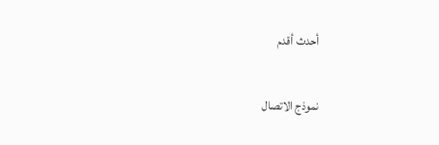أحدث أقدم

نموذج الاتصال